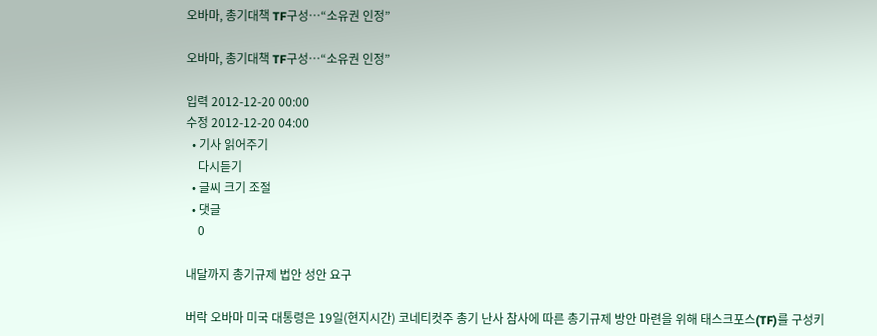오바마, 총기대책 TF구성…“소유권 인정”

오바마, 총기대책 TF구성…“소유권 인정”

입력 2012-12-20 00:00
수정 2012-12-20 04:00
  • 기사 읽어주기
    다시듣기
  • 글씨 크기 조절
  • 댓글
    0

내달까지 총기규제 법안 성안 요구

버락 오바마 미국 대통령은 19일(현지시간) 코네티컷주 총기 난사 참사에 따른 총기규제 방안 마련을 위해 태스크포스(TF)를 구성키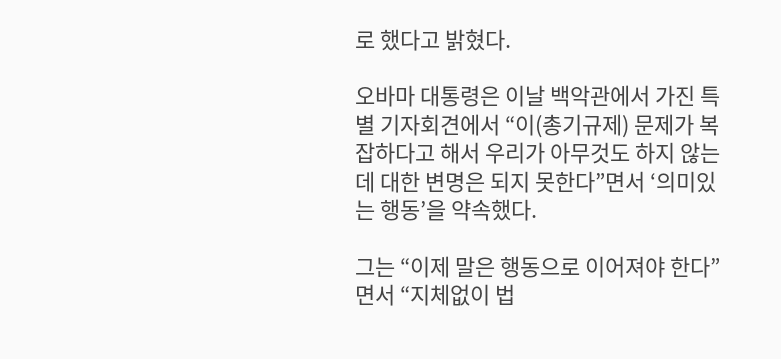로 했다고 밝혔다.

오바마 대통령은 이날 백악관에서 가진 특별 기자회견에서 “이(총기규제) 문제가 복잡하다고 해서 우리가 아무것도 하지 않는 데 대한 변명은 되지 못한다”면서 ‘의미있는 행동’을 약속했다.

그는 “이제 말은 행동으로 이어져야 한다”면서 “지체없이 법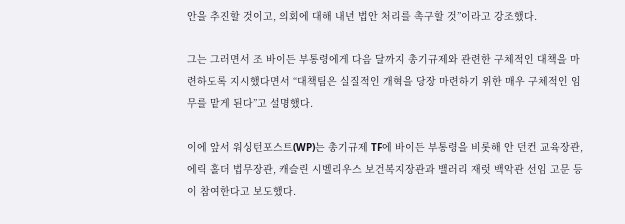안을 추진할 것이고, 의회에 대해 내년 법안 처리를 촉구할 것”이라고 강조했다.

그는 그러면서 조 바이든 부통령에게 다음 달까지 총기규제와 관련한 구체적인 대책을 마련하도록 지시했다면서 “대책팀은 실질적인 개혁을 당장 마련하기 위한 매우 구체적인 임무를 맡게 된다”고 설명했다.

이에 앞서 워싱턴포스트(WP)는 총기규제 TF에 바이든 부통령을 비롯해 안 던컨 교육장관, 에릭 홀더 법무장관, 캐슬린 시벨리우스 보건복지장관과 밸러리 재럿 백악관 선임 고문 등이 참여한다고 보도했다.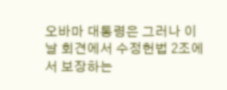오바마 대통령은 그러나 이날 회견에서 수정헌법 2조에서 보장하는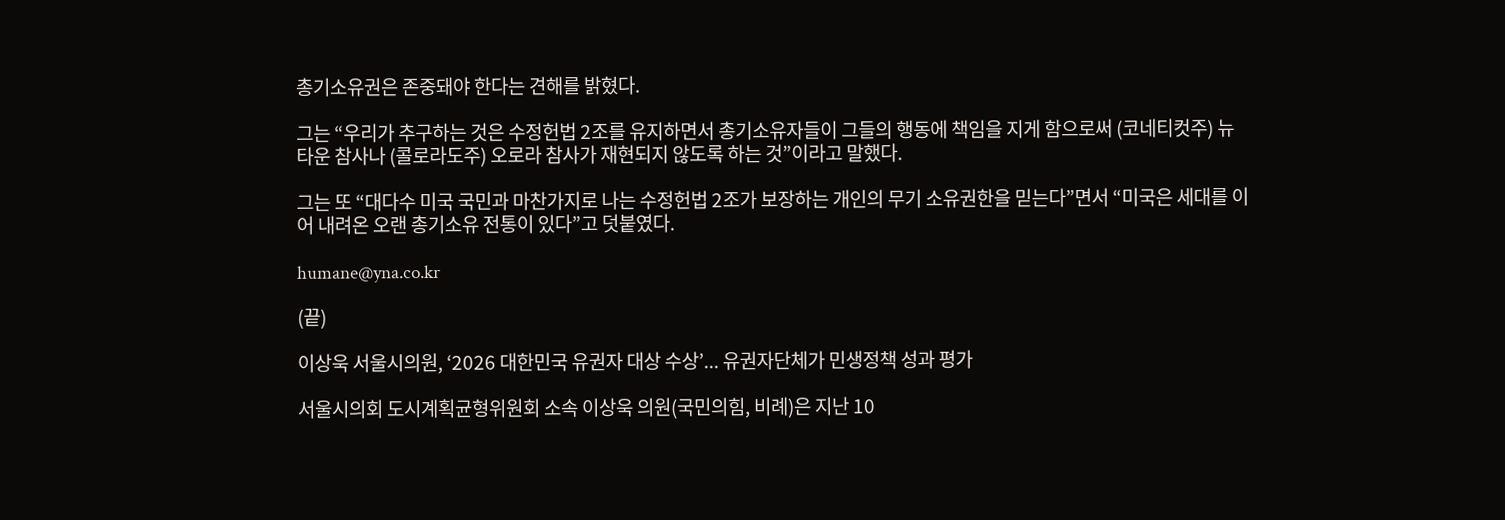총기소유권은 존중돼야 한다는 견해를 밝혔다.

그는 “우리가 추구하는 것은 수정헌법 2조를 유지하면서 총기소유자들이 그들의 행동에 책임을 지게 함으로써 (코네티컷주) 뉴타운 참사나 (콜로라도주) 오로라 참사가 재현되지 않도록 하는 것”이라고 말했다.

그는 또 “대다수 미국 국민과 마찬가지로 나는 수정헌법 2조가 보장하는 개인의 무기 소유권한을 믿는다”면서 “미국은 세대를 이어 내려온 오랜 총기소유 전통이 있다”고 덧붙였다.

humane@yna.co.kr

(끝)

이상욱 서울시의원, ‘2026 대한민국 유권자 대상 수상’... 유권자단체가 민생정책 성과 평가

서울시의회 도시계획균형위원회 소속 이상욱 의원(국민의힘, 비례)은 지난 10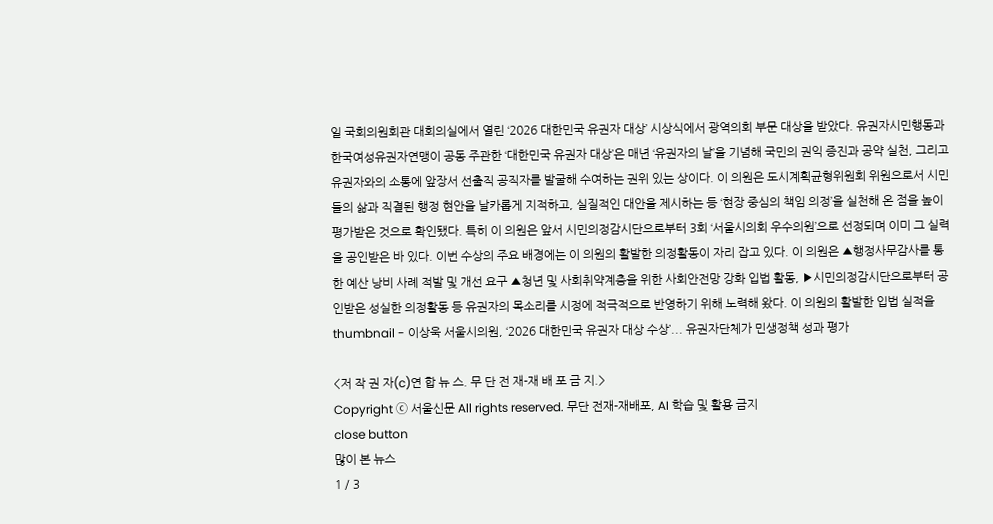일 국회의원회관 대회의실에서 열린 ‘2026 대한민국 유권자 대상’ 시상식에서 광역의회 부문 대상을 받았다. 유권자시민행동과 한국여성유권자연맹이 공동 주관한 ‘대한민국 유권자 대상’은 매년 ‘유권자의 날’을 기념해 국민의 권익 증진과 공약 실천, 그리고 유권자와의 소통에 앞장서 선출직 공직자를 발굴해 수여하는 권위 있는 상이다. 이 의원은 도시계획균형위원회 위원으로서 시민들의 삶과 직결된 행정 현안을 날카롭게 지적하고, 실질적인 대안을 제시하는 등 ‘현장 중심의 책임 의정’을 실천해 온 점을 높이 평가받은 것으로 확인됐다. 특히 이 의원은 앞서 시민의정감시단으로부터 3회 ‘서울시의회 우수의원’으로 선정되며 이미 그 실력을 공인받은 바 있다. 이번 수상의 주요 배경에는 이 의원의 활발한 의정활동이 자리 잡고 있다. 이 의원은 ▲행정사무감사를 통한 예산 낭비 사례 적발 및 개선 요구 ▲청년 및 사회취약계층을 위한 사회안전망 강화 입법 활동, ▶시민의정감시단으로부터 공인받은 성실한 의정활동 등 유권자의 목소리를 시정에 적극적으로 반영하기 위해 노력해 왔다. 이 의원의 활발한 입법 실적을
thumbnail - 이상욱 서울시의원, ‘2026 대한민국 유권자 대상 수상’... 유권자단체가 민생정책 성과 평가

<저 작 권 자(c)연 합 뉴 스. 무 단 전 재-재 배 포 금 지.>
Copyright ⓒ 서울신문 All rights reserved. 무단 전재-재배포, AI 학습 및 활용 금지
close button
많이 본 뉴스
1 / 3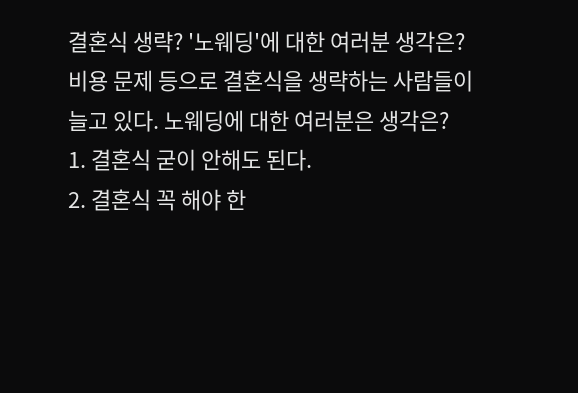결혼식 생략? '노웨딩'에 대한 여러분 생각은?
비용 문제 등으로 결혼식을 생략하는 사람들이 늘고 있다. 노웨딩에 대한 여러분은 생각은?
1. 결혼식 굳이 안해도 된다.
2. 결혼식 꼭 해야 한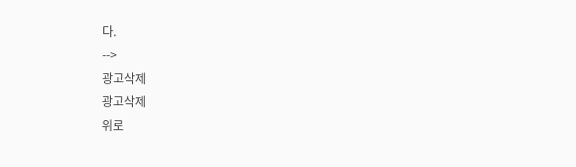다.
-->
광고삭제
광고삭제
위로